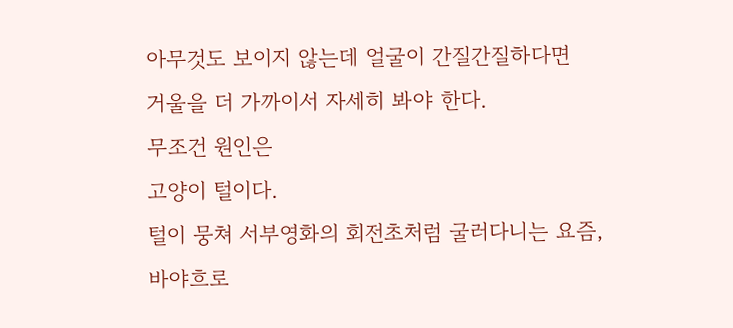아무것도 보이지 않는데 얼굴이 간질간질하다면
거울을 더 가까이서 자세히 봐야 한다.
무조건 원인은
고양이 털이다.
털이 뭉쳐 서부영화의 회전초처럼 굴러다니는 요즘,
바야흐로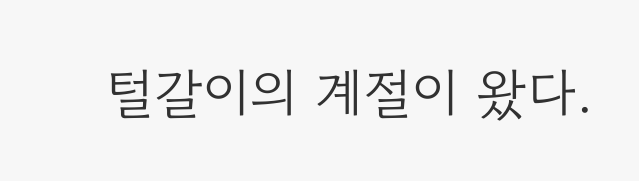털갈이의 계절이 왔다.